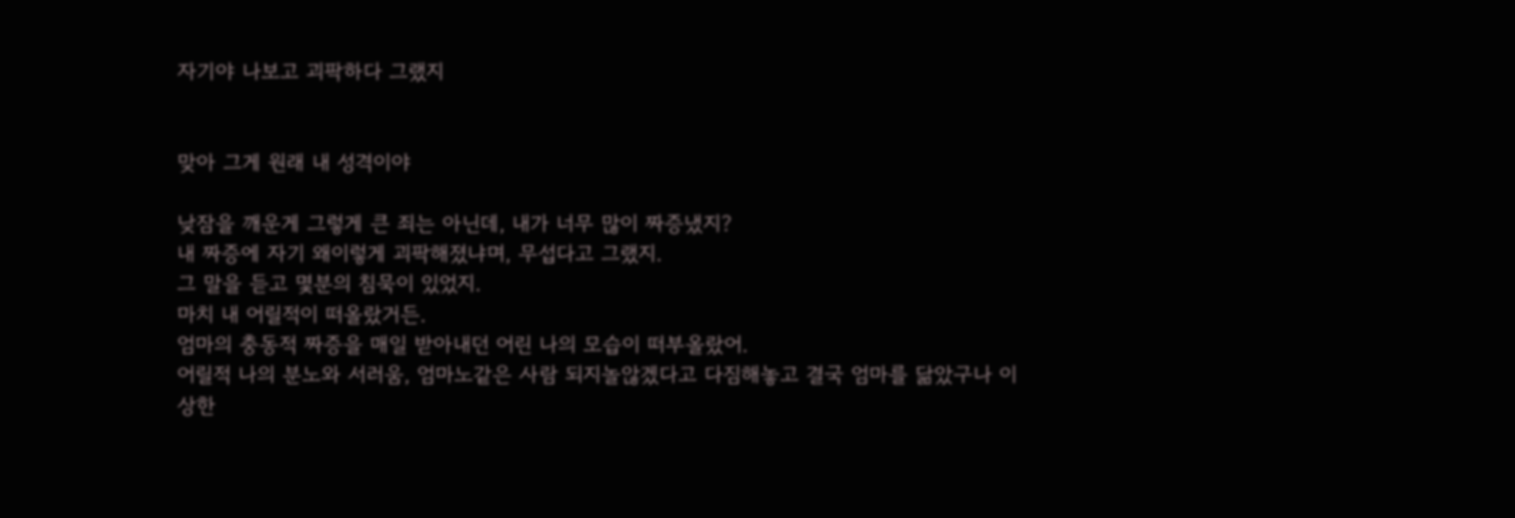자기야 나보고 괴팍하다 그랬지


맞아 그게 원래 내 성격이야

낮잠을 깨운게 그렇게 큰 죄는 아닌데, 내가 너무 많이 짜증냈지?
내 짜증에 자기 왜이렇게 괴팍해졌냐며, 무섭다고 그랬지.
그 말을 듣고 몇분의 침묵이 있었지.
마치 내 어릴적이 떠올랐거든.
엄마의 충동적 짜증을 매일 받아내던 어린 나의 모습이 떠부올랐어.
어릴적 나의 분노와 서러움, 엄마노같은 사람 되지놀않겠다고 다짐해놓고 결국 엄마를 닮았구나 이상한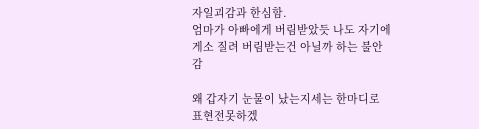자일괴감과 한심함.
엄마가 아빠에게 버림받았듯 나도 자기에게소 질려 버림받는건 아닐까 하는 불안감

왜 갑자기 눈물이 났는지세는 한마디로 표현전못하겠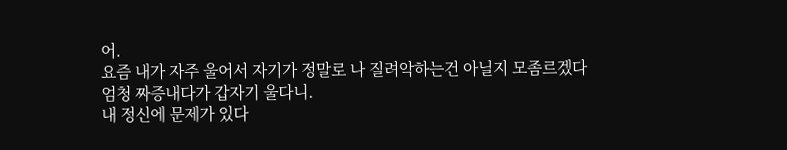어.
요즘 내가 자주 울어서 자기가 정말로 나 질려악하는건 아닐지 모좀르겠다
엄청 짜증내다가 갑자기 울다니.
내 정신에 문제가 있다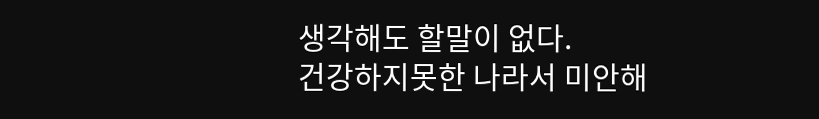생각해도 할말이 없다.
건강하지못한 나라서 미안해